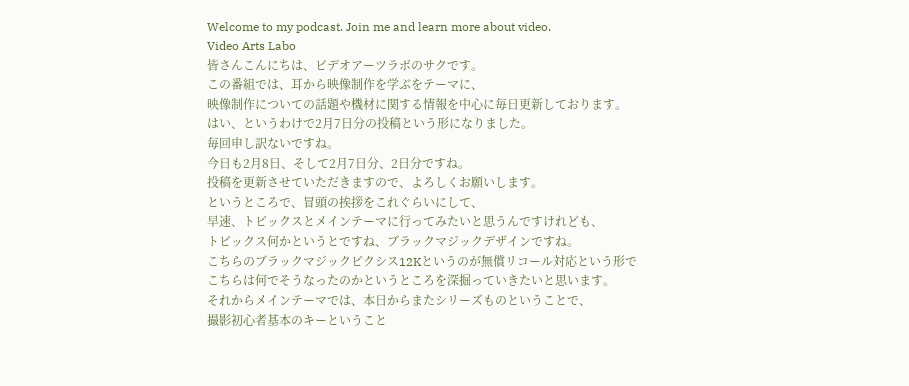Welcome to my podcast. Join me and learn more about video.
Video Arts Labo
皆さんこんにちは、ビデオアーツラボのサクです。
この番組では、耳から映像制作を学ぶをテーマに、
映像制作についての話題や機材に関する情報を中心に毎日更新しております。
はい、というわけで2月7日分の投稿という形になりました。
毎回申し訳ないですね。
今日も2月8日、そして2月7日分、2日分ですね。
投稿を更新させていただきますので、よろしくお願いします。
というところで、冒頭の挨拶をこれぐらいにして、
早速、トピックスとメインテーマに行ってみたいと思うんですけれども、
トピックス何かというとですね、ブラックマジックデザインですね。
こちらのブラックマジックピクシス12Kというのが無償リコール対応という形で
こちらは何でそうなったのかというところを深掘っていきたいと思います。
それからメインテーマでは、本日からまたシリーズものということで、
撮影初心者基本のキーということ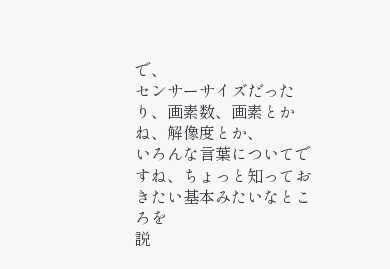で、
センサーサイズだったり、画素数、画素とかね、解像度とか、
いろんな言葉についてですね、ちょっと知っておきたい基本みたいなところを
説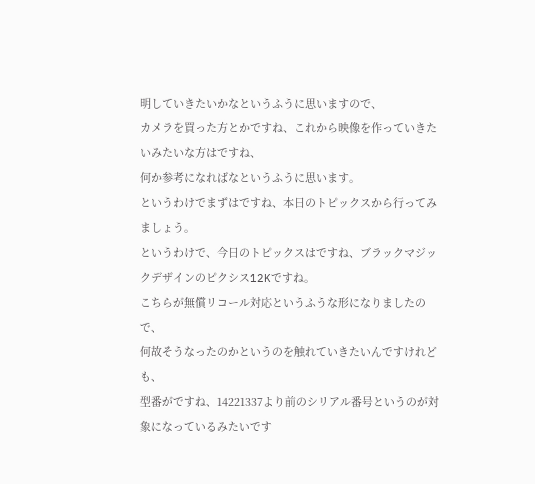明していきたいかなというふうに思いますので、
カメラを買った方とかですね、これから映像を作っていきたいみたいな方はですね、
何か参考になればなというふうに思います。
というわけでまずはですね、本日のトピックスから行ってみましょう。
というわけで、今日のトピックスはですね、ブラックマジックデザインのピクシス12Kですね。
こちらが無償リコール対応というふうな形になりましたので、
何故そうなったのかというのを触れていきたいんですけれども、
型番がですね、14221337より前のシリアル番号というのが対象になっているみたいです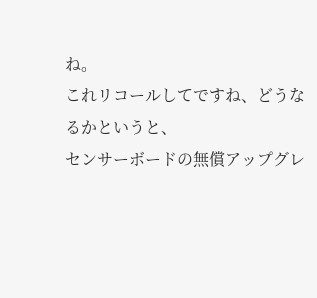ね。
これリコールしてですね、どうなるかというと、
センサーボードの無償アップグレ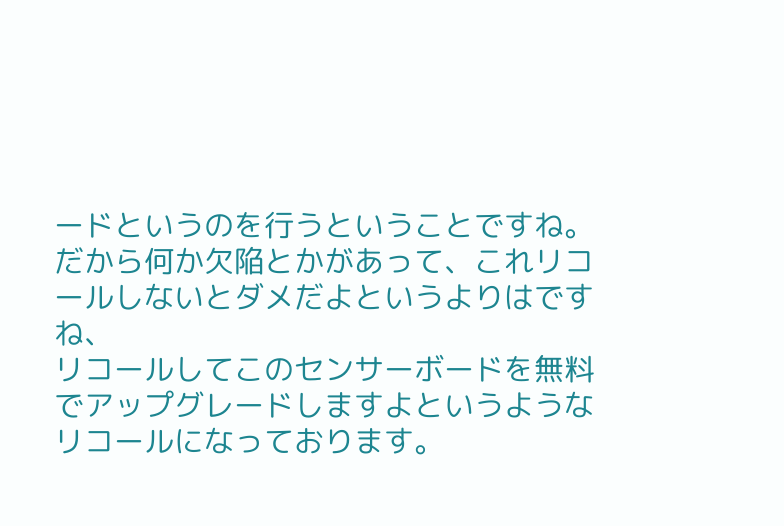ードというのを行うということですね。
だから何か欠陥とかがあって、これリコールしないとダメだよというよりはですね、
リコールしてこのセンサーボードを無料でアップグレードしますよというようなリコールになっております。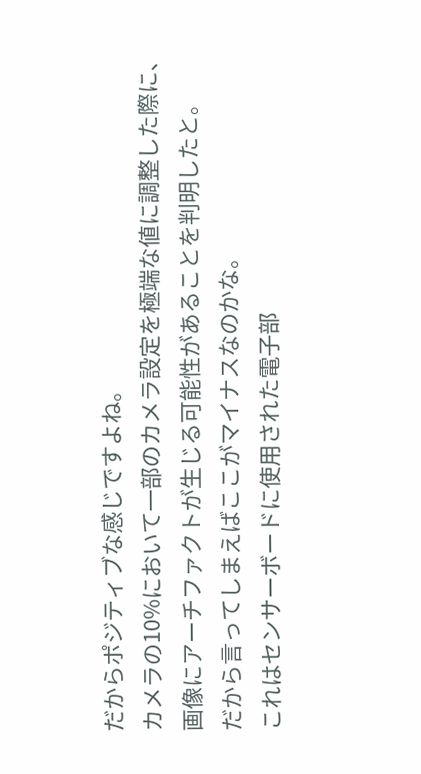だからポジティブな感じですよね。
カメラの10%において一部のカメラ設定を極端な値に調整した際に、
画像にアーチファクトが生じる可能性があることを判明したと。
だから言ってしまえばここがマイナスなのかな。
これはセンサーボードに使用された電子部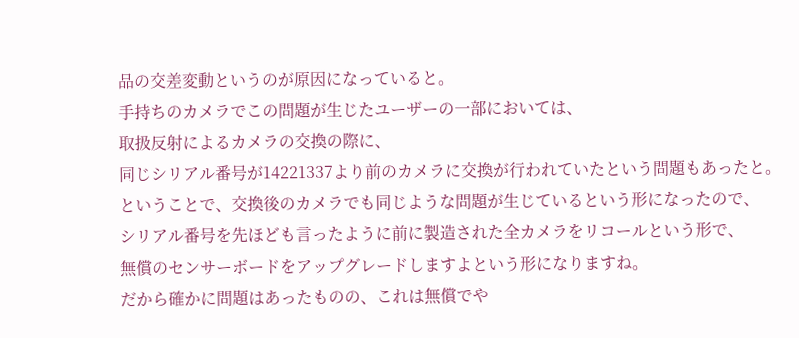品の交差変動というのが原因になっていると。
手持ちのカメラでこの問題が生じたユーザーの一部においては、
取扱反射によるカメラの交換の際に、
同じシリアル番号が14221337より前のカメラに交換が行われていたという問題もあったと。
ということで、交換後のカメラでも同じような問題が生じているという形になったので、
シリアル番号を先ほども言ったように前に製造された全カメラをリコールという形で、
無償のセンサーボードをアップグレードしますよという形になりますね。
だから確かに問題はあったものの、これは無償でや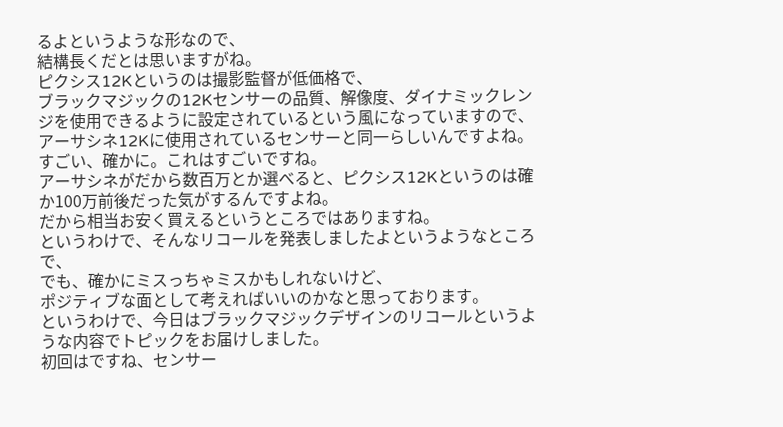るよというような形なので、
結構長くだとは思いますがね。
ピクシス12Kというのは撮影監督が低価格で、
ブラックマジックの12Kセンサーの品質、解像度、ダイナミックレンジを使用できるように設定されているという風になっていますので、
アーサシネ12Kに使用されているセンサーと同一らしいんですよね。
すごい、確かに。これはすごいですね。
アーサシネがだから数百万とか選べると、ピクシス12Kというのは確か100万前後だった気がするんですよね。
だから相当お安く買えるというところではありますね。
というわけで、そんなリコールを発表しましたよというようなところで、
でも、確かにミスっちゃミスかもしれないけど、
ポジティブな面として考えればいいのかなと思っております。
というわけで、今日はブラックマジックデザインのリコールというような内容でトピックをお届けしました。
初回はですね、センサー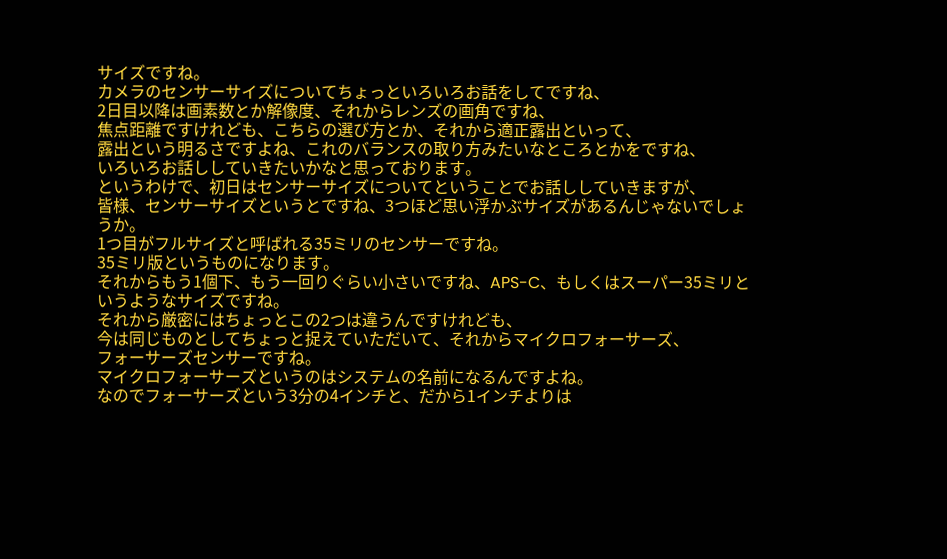サイズですね。
カメラのセンサーサイズについてちょっといろいろお話をしてですね、
2日目以降は画素数とか解像度、それからレンズの画角ですね、
焦点距離ですけれども、こちらの選び方とか、それから適正露出といって、
露出という明るさですよね、これのバランスの取り方みたいなところとかをですね、
いろいろお話ししていきたいかなと思っております。
というわけで、初日はセンサーサイズについてということでお話ししていきますが、
皆様、センサーサイズというとですね、3つほど思い浮かぶサイズがあるんじゃないでしょうか。
1つ目がフルサイズと呼ばれる35ミリのセンサーですね。
35ミリ版というものになります。
それからもう1個下、もう一回りぐらい小さいですね、APS-C、もしくはスーパー35ミリというようなサイズですね。
それから厳密にはちょっとこの2つは違うんですけれども、
今は同じものとしてちょっと捉えていただいて、それからマイクロフォーサーズ、
フォーサーズセンサーですね。
マイクロフォーサーズというのはシステムの名前になるんですよね。
なのでフォーサーズという3分の4インチと、だから1インチよりは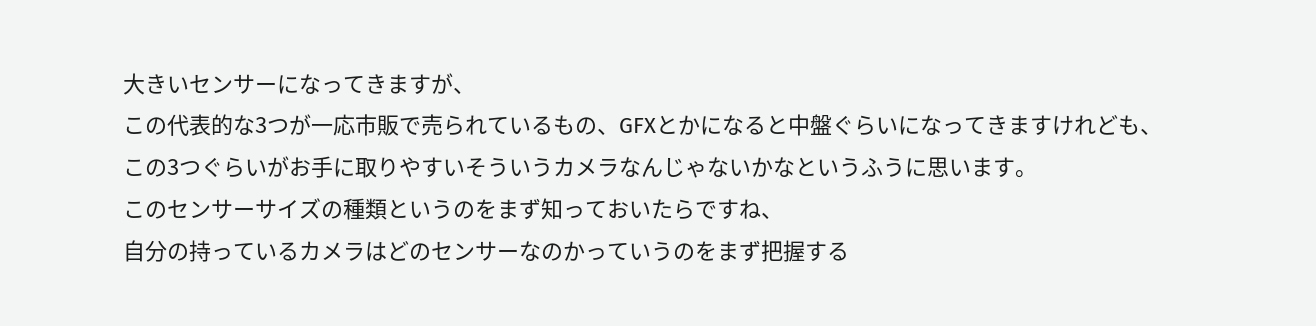大きいセンサーになってきますが、
この代表的な3つが一応市販で売られているもの、GFXとかになると中盤ぐらいになってきますけれども、
この3つぐらいがお手に取りやすいそういうカメラなんじゃないかなというふうに思います。
このセンサーサイズの種類というのをまず知っておいたらですね、
自分の持っているカメラはどのセンサーなのかっていうのをまず把握する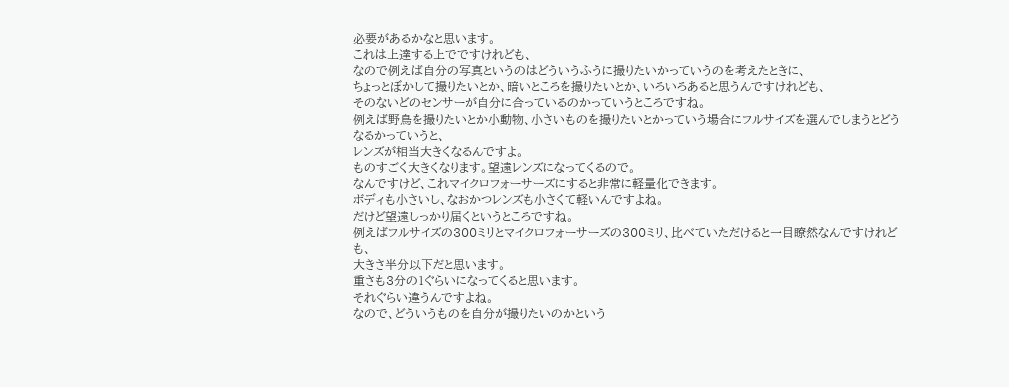必要があるかなと思います。
これは上達する上でですけれども、
なので例えば自分の写真というのはどういうふうに撮りたいかっていうのを考えたときに、
ちょっとぼかして撮りたいとか、暗いところを撮りたいとか、いろいろあると思うんですけれども、
そのないどのセンサーが自分に合っているのかっていうところですね。
例えば野鳥を撮りたいとか小動物、小さいものを撮りたいとかっていう場合にフルサイズを選んでしまうとどうなるかっていうと、
レンズが相当大きくなるんですよ。
ものすごく大きくなります。望遠レンズになってくるので。
なんですけど、これマイクロフォーサーズにすると非常に軽量化できます。
ボディも小さいし、なおかつレンズも小さくて軽いんですよね。
だけど望遠しっかり届くというところですね。
例えばフルサイズの300ミリとマイクロフォーサーズの300ミリ、比べていただけると一目瞭然なんですけれども、
大きさ半分以下だと思います。
重さも3分の1ぐらいになってくると思います。
それぐらい違うんですよね。
なので、どういうものを自分が撮りたいのかという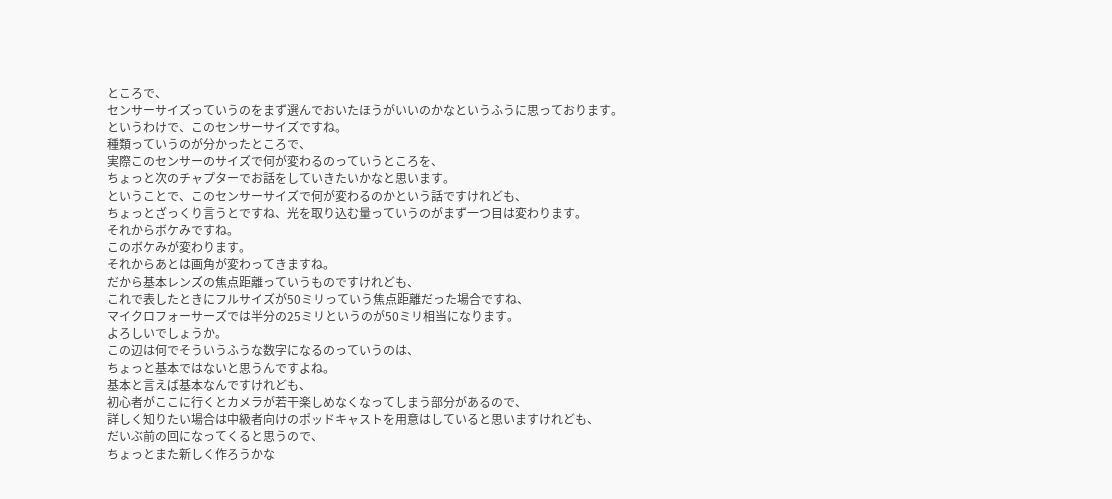ところで、
センサーサイズっていうのをまず選んでおいたほうがいいのかなというふうに思っております。
というわけで、このセンサーサイズですね。
種類っていうのが分かったところで、
実際このセンサーのサイズで何が変わるのっていうところを、
ちょっと次のチャプターでお話をしていきたいかなと思います。
ということで、このセンサーサイズで何が変わるのかという話ですけれども、
ちょっとざっくり言うとですね、光を取り込む量っていうのがまず一つ目は変わります。
それからボケみですね。
このボケみが変わります。
それからあとは画角が変わってきますね。
だから基本レンズの焦点距離っていうものですけれども、
これで表したときにフルサイズが50ミリっていう焦点距離だった場合ですね、
マイクロフォーサーズでは半分の25ミリというのが50ミリ相当になります。
よろしいでしょうか。
この辺は何でそういうふうな数字になるのっていうのは、
ちょっと基本ではないと思うんですよね。
基本と言えば基本なんですけれども、
初心者がここに行くとカメラが若干楽しめなくなってしまう部分があるので、
詳しく知りたい場合は中級者向けのポッドキャストを用意はしていると思いますけれども、
だいぶ前の回になってくると思うので、
ちょっとまた新しく作ろうかな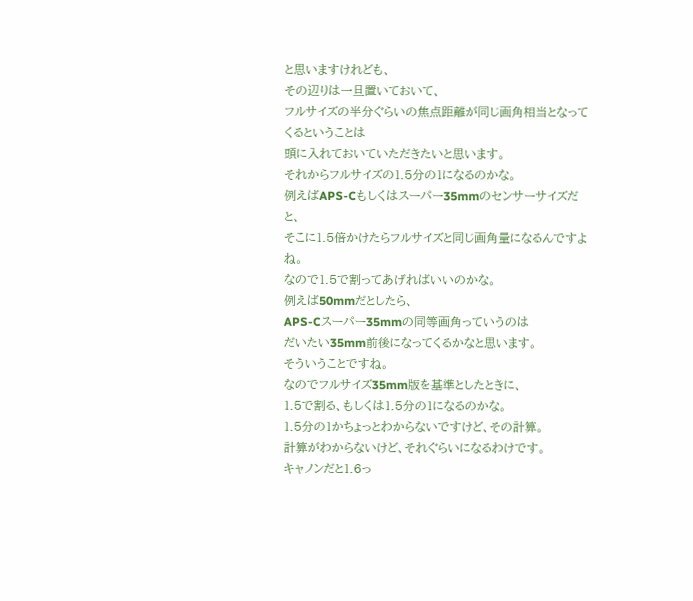と思いますけれども、
その辺りは一旦置いておいて、
フルサイズの半分ぐらいの焦点距離が同じ画角相当となってくるということは
頭に入れておいていただきたいと思います。
それからフルサイズの1.5分の1になるのかな。
例えばAPS-Cもしくはスーパー35mmのセンサーサイズだと、
そこに1.5倍かけたらフルサイズと同じ画角量になるんですよね。
なので1.5で割ってあげればいいのかな。
例えば50mmだとしたら、
APS-Cスーパー35mmの同等画角っていうのは
だいたい35mm前後になってくるかなと思います。
そういうことですね。
なのでフルサイズ35mm版を基準としたときに、
1.5で割る、もしくは1.5分の1になるのかな。
1.5分の1かちょっとわからないですけど、その計算。
計算がわからないけど、それぐらいになるわけです。
キャノンだと1.6っ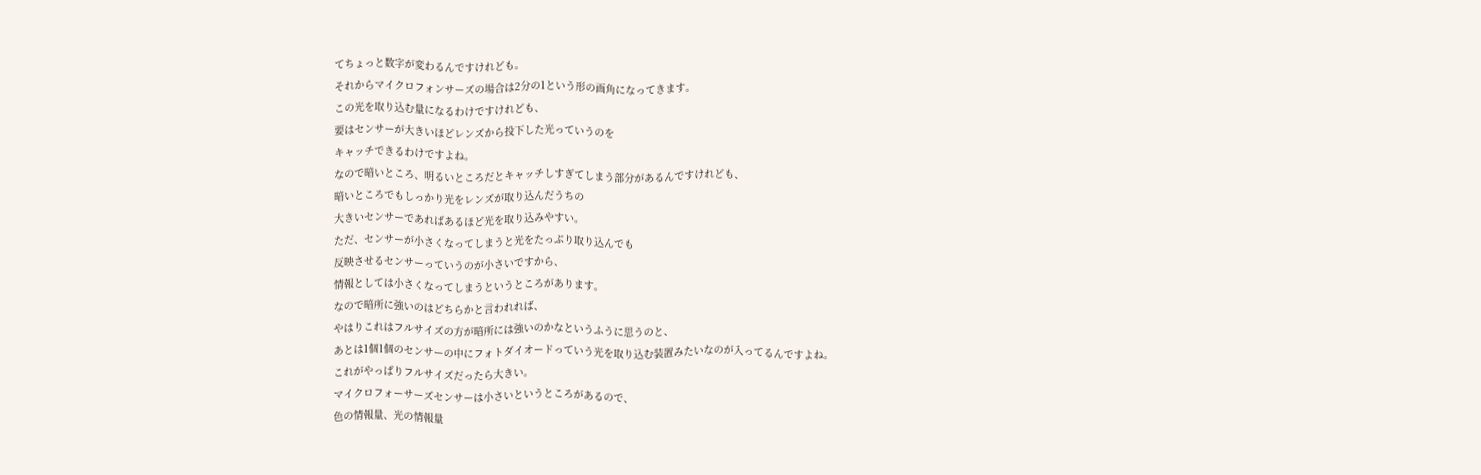てちょっと数字が変わるんですけれども。
それからマイクロフォンサーズの場合は2分の1という形の画角になってきます。
この光を取り込む量になるわけですけれども、
要はセンサーが大きいほどレンズから投下した光っていうのを
キャッチできるわけですよね。
なので暗いところ、明るいところだとキャッチしすぎてしまう部分があるんですけれども、
暗いところでもしっかり光をレンズが取り込んだうちの
大きいセンサーであればあるほど光を取り込みやすい。
ただ、センサーが小さくなってしまうと光をたっぷり取り込んでも
反映させるセンサーっていうのが小さいですから、
情報としては小さくなってしまうというところがあります。
なので暗所に強いのはどちらかと言われれば、
やはりこれはフルサイズの方が暗所には強いのかなというふうに思うのと、
あとは1個1個のセンサーの中にフォトダイオードっていう光を取り込む装置みたいなのが入ってるんですよね。
これがやっぱりフルサイズだったら大きい。
マイクロフォーサーズセンサーは小さいというところがあるので、
色の情報量、光の情報量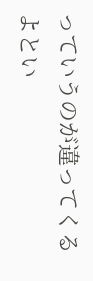っていうのが違ってくるよとい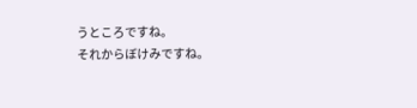うところですね。
それからぼけみですね。